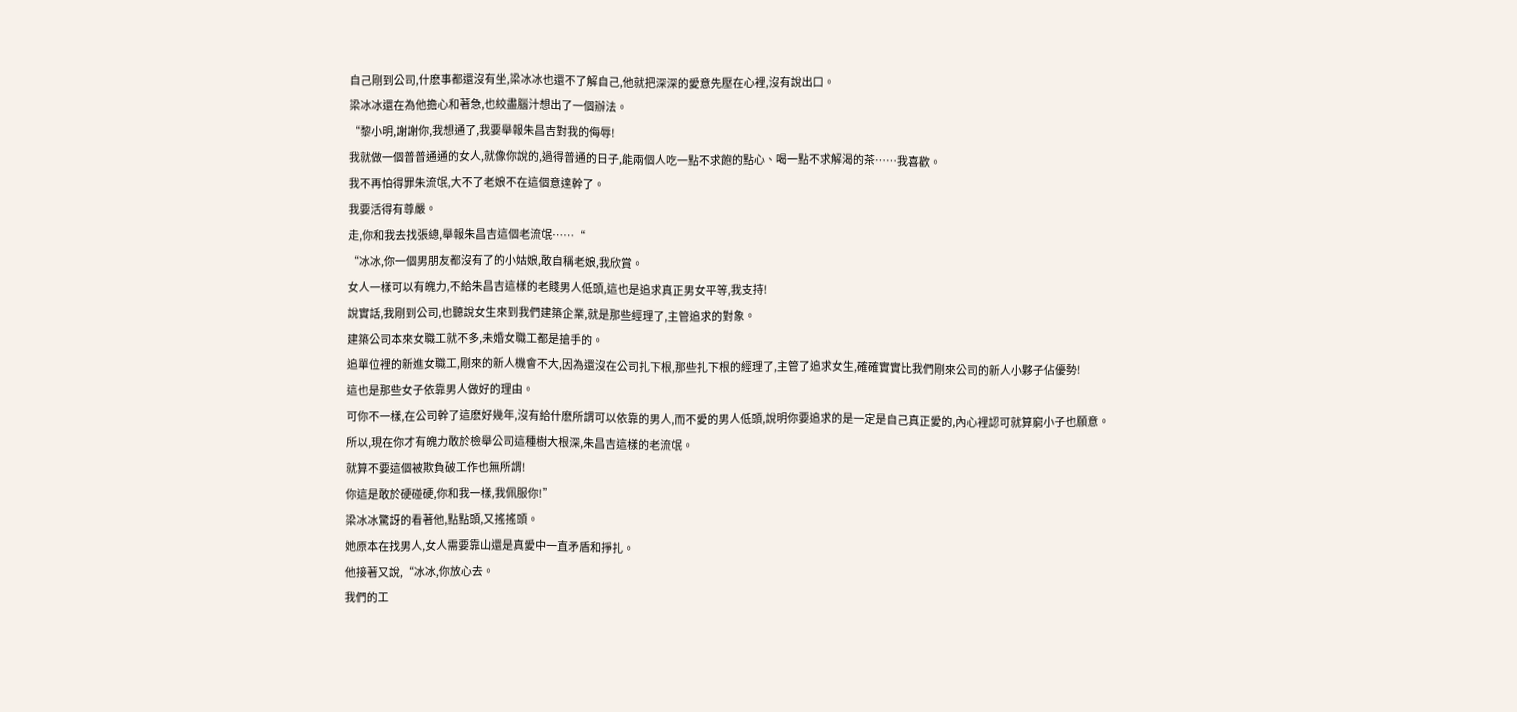自己剛到公司,什麽事都還沒有坐,梁冰冰也還不了解自己,他就把深深的愛意先壓在心裡,沒有說出口。
梁冰冰還在為他擔心和著急,也絞盡腦汁想出了一個辦法。
“黎小明,謝謝你,我想通了,我要舉報朱昌吉對我的侮辱!
我就做一個普普通通的女人,就像你說的,過得普通的日子,能兩個人吃一點不求飽的點心、喝一點不求解渴的茶……我喜歡。
我不再怕得罪朱流氓,大不了老娘不在這個意達幹了。
我要活得有尊嚴。
走,你和我去找張總,舉報朱昌吉這個老流氓……“
“冰冰,你一個男朋友都沒有了的小姑娘,敢自稱老娘,我欣賞。
女人一樣可以有魄力,不給朱昌吉這樣的老賤男人低頭,這也是追求真正男女平等,我支持!
說實話,我剛到公司,也聽說女生來到我們建築企業,就是那些經理了,主管追求的對象。
建築公司本來女職工就不多,未婚女職工都是搶手的。
追單位裡的新進女職工,剛來的新人機會不大,因為還沒在公司扎下根,那些扎下根的經理了,主管了追求女生,確確實實比我們剛來公司的新人小夥子佔優勢!
這也是那些女子依靠男人做好的理由。
可你不一樣,在公司幹了這麽好幾年,沒有給什麽所謂可以依靠的男人,而不愛的男人低頭,說明你要追求的是一定是自己真正愛的,內心裡認可就算窮小子也願意。
所以,現在你才有魄力敢於檢舉公司這種樹大根深,朱昌吉這樣的老流氓。
就算不要這個被欺負破工作也無所謂!
你這是敢於硬碰硬,你和我一樣,我佩服你!”
梁冰冰驚訝的看著他,點點頭,又搖搖頭。
她原本在找男人,女人需要靠山還是真愛中一直矛盾和掙扎。
他接著又說,“冰冰,你放心去。
我們的工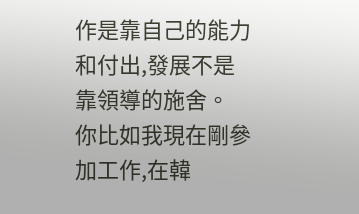作是靠自己的能力和付出,發展不是靠領導的施舍。
你比如我現在剛參加工作,在韓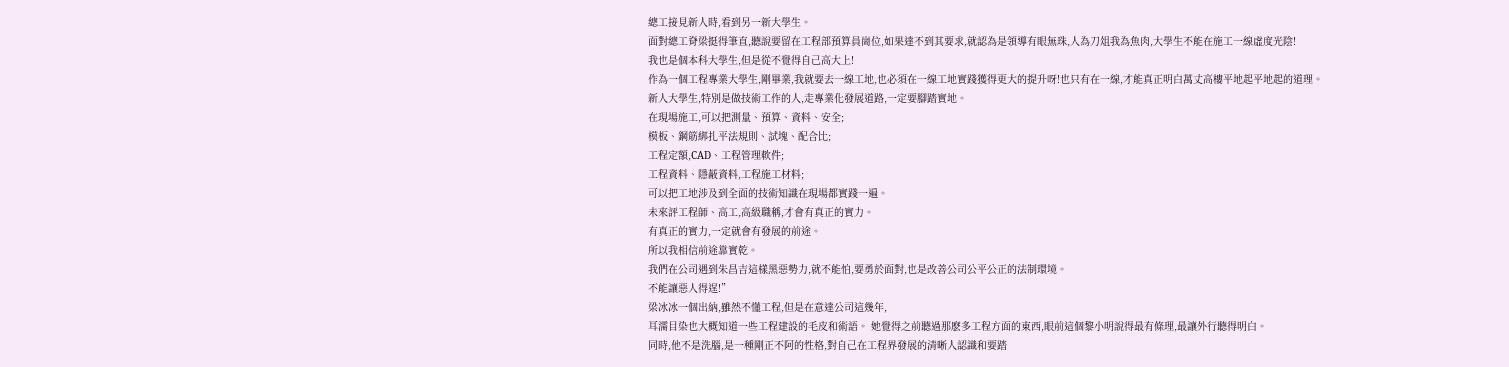總工接見新人時,看到另一新大學生。
面對總工脊梁挺得筆直,聽說要留在工程部預算員崗位,如果達不到其要求,就認為是領導有眼無珠,人為刀俎我為魚肉,大學生不能在施工一線虛度光陰!
我也是個本科大學生,但是從不覺得自己高大上!
作為一個工程專業大學生,剛畢業,我就要去一線工地,也必須在一線工地實踐獲得更大的提升呀!也只有在一線,才能真正明白萬丈高樓平地起平地起的道理。
新人大學生,特別是做技術工作的人,走專業化發展道路,一定要腳踏實地。
在現場施工,可以把測量、預算、資料、安全;
模板、鋼筋綁扎平法規則、試塊、配合比;
工程定額,CAD、工程管理軟件;
工程資料、隱蔽資料,工程施工材料;
可以把工地涉及到全面的技術知識在現場都實踐一遍。
未來評工程師、高工,高級職稱,才會有真正的實力。
有真正的實力,一定就會有發展的前途。
所以我相信前途靠實乾。
我們在公司遇到朱昌吉這樣黑惡勢力,就不能怕,要勇於面對,也是改善公司公平公正的法制環境。
不能讓惡人得逞!”
梁冰冰一個出納,雖然不懂工程,但是在意達公司這幾年,
耳濡目染也大概知道一些工程建設的毛皮和術語。 她覺得之前聽過那麽多工程方面的東西,眼前這個黎小明說得最有條理,最讓外行聽得明白。
同時,他不是洗腦,是一種剛正不阿的性格,對自己在工程界發展的清晰人認識和要踏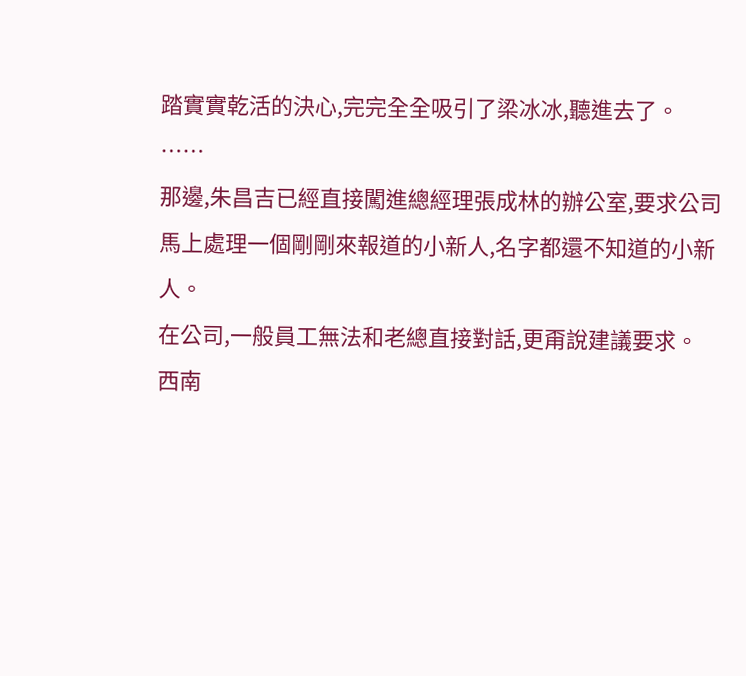踏實實乾活的決心,完完全全吸引了梁冰冰,聽進去了。
……
那邊,朱昌吉已經直接闖進總經理張成林的辦公室,要求公司馬上處理一個剛剛來報道的小新人,名字都還不知道的小新人。
在公司,一般員工無法和老總直接對話,更甭說建議要求。
西南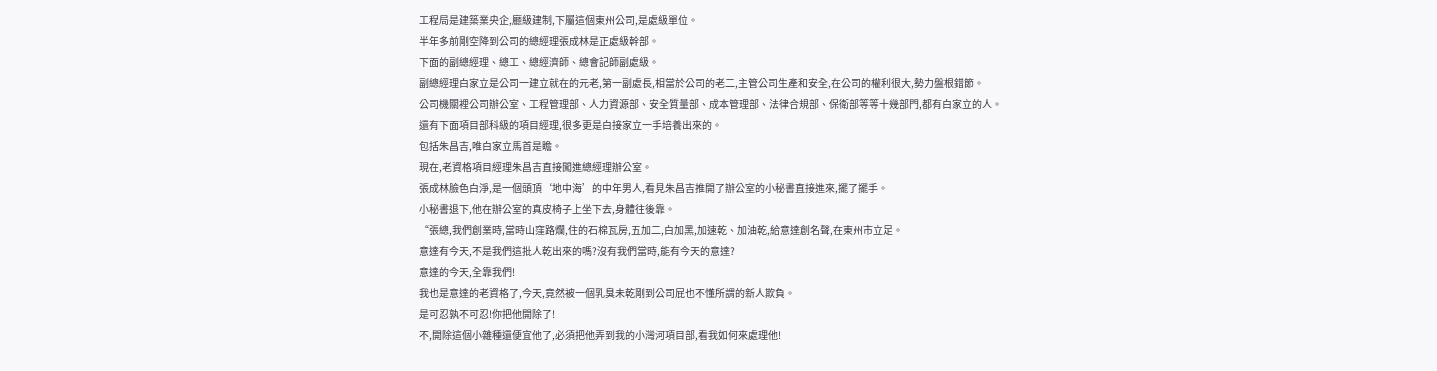工程局是建築業央企,廳級建制,下屬這個東州公司,是處級單位。
半年多前剛空降到公司的總經理張成林是正處級幹部。
下面的副總經理、總工、總經濟師、總會記師副處級。
副總經理白家立是公司一建立就在的元老,第一副處長,相當於公司的老二,主管公司生產和安全,在公司的權利很大,勢力盤根錯節。
公司機關裡公司辦公室、工程管理部、人力資源部、安全質量部、成本管理部、法律合規部、保衛部等等十幾部門,都有白家立的人。
還有下面項目部科級的項目經理,很多更是白接家立一手培養出來的。
包括朱昌吉,唯白家立馬首是瞻。
現在,老資格項目經理朱昌吉直接闖進總經理辦公室。
張成林臉色白淨,是一個頭頂‘地中海’的中年男人,看見朱昌吉推開了辦公室的小秘書直接進來,擺了擺手。
小秘書退下,他在辦公室的真皮椅子上坐下去,身體往後靠。
“張總,我們創業時,當時山窪路爛,住的石棉瓦房,五加二,白加黑,加速乾、加油乾,給意達創名聲,在東州市立足。
意達有今天,不是我們這批人乾出來的嗎?沒有我們當時,能有今天的意達?
意達的今天,全靠我們!
我也是意達的老資格了,今天,竟然被一個乳臭未乾剛到公司屁也不懂所謂的新人欺負。
是可忍孰不可忍!你把他開除了!
不,開除這個小雜種還便宜他了,必須把他弄到我的小灣河項目部,看我如何來處理他!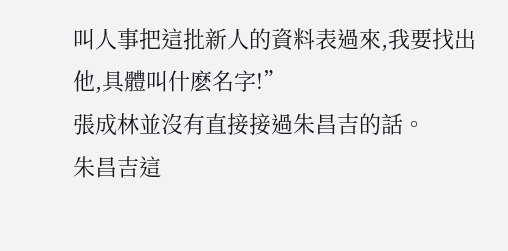叫人事把這批新人的資料表過來,我要找出他,具體叫什麽名字!”
張成林並沒有直接接過朱昌吉的話。
朱昌吉這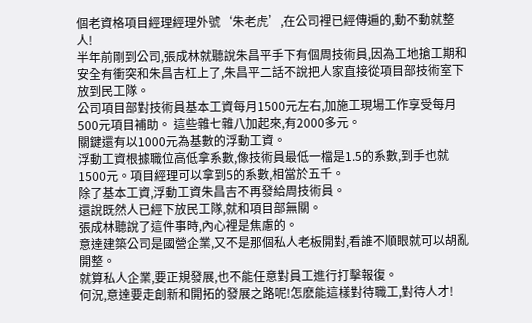個老資格項目經理經理外號‘朱老虎’,在公司裡已經傳遍的,動不動就整人!
半年前剛到公司,張成林就聽說朱昌平手下有個周技術員,因為工地搶工期和安全有衝突和朱昌吉杠上了,朱昌平二話不說把人家直接從項目部技術室下放到民工隊。
公司項目部對技術員基本工資每月1500元左右,加施工現場工作享受每月500元項目補助。 這些雜七雜八加起來,有2000多元。
關鍵還有以1000元為基數的浮動工資。
浮動工資根據職位高低拿系數,像技術員最低一檔是1.5的系數,到手也就1500元。項目經理可以拿到5的系數,相當於五千。
除了基本工資,浮動工資朱昌吉不再發給周技術員。
還說既然人已經下放民工隊,就和項目部無關。
張成林聽說了這件事時,內心裡是焦慮的。
意達建築公司是國營企業,又不是那個私人老板開對,看誰不順眼就可以胡亂開整。
就算私人企業,要正規發展,也不能任意對員工進行打擊報復。
何況,意達要走創新和開拓的發展之路呢!怎麽能這樣對待職工,對待人才!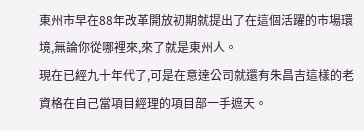東州市早在88年改革開放初期就提出了在這個活躍的市場環境,無論你從哪裡來,來了就是東州人。
現在已經九十年代了,可是在意達公司就還有朱昌吉這樣的老資格在自己當項目經理的項目部一手遮天。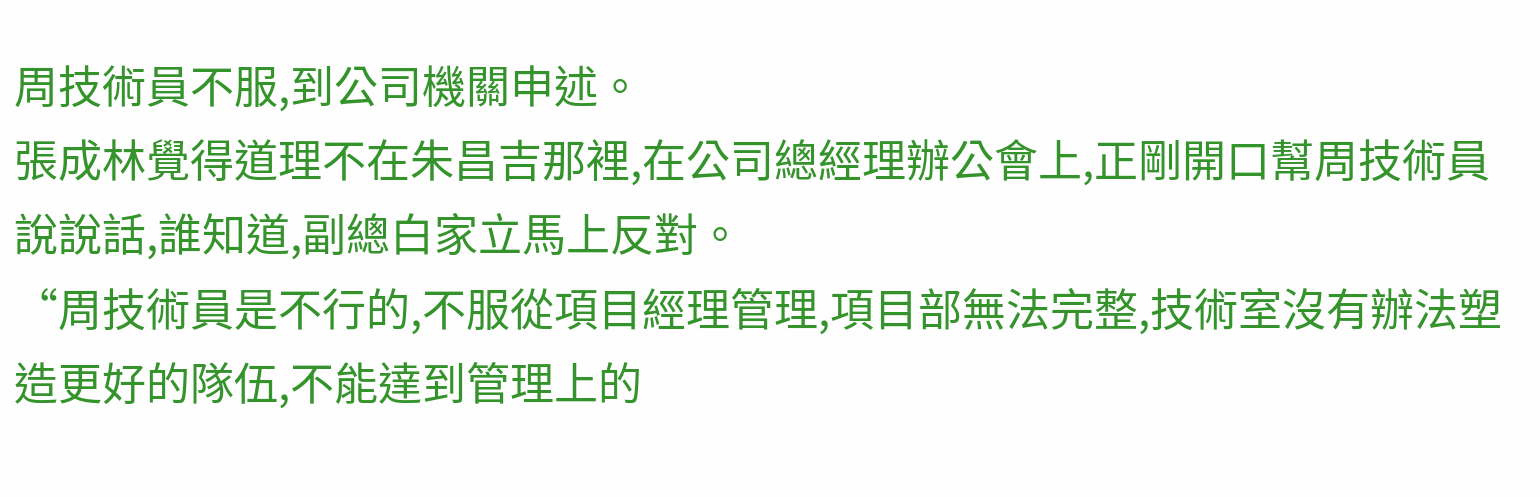周技術員不服,到公司機關申述。
張成林覺得道理不在朱昌吉那裡,在公司總經理辦公會上,正剛開口幫周技術員說說話,誰知道,副總白家立馬上反對。
“周技術員是不行的,不服從項目經理管理,項目部無法完整,技術室沒有辦法塑造更好的隊伍,不能達到管理上的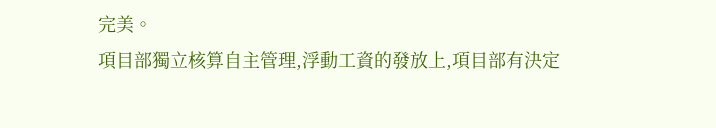完美。
項目部獨立核算自主管理,浮動工資的發放上,項目部有決定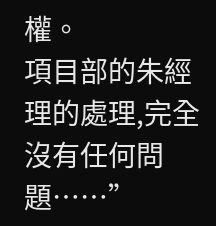權。
項目部的朱經理的處理,完全沒有任何問題……”